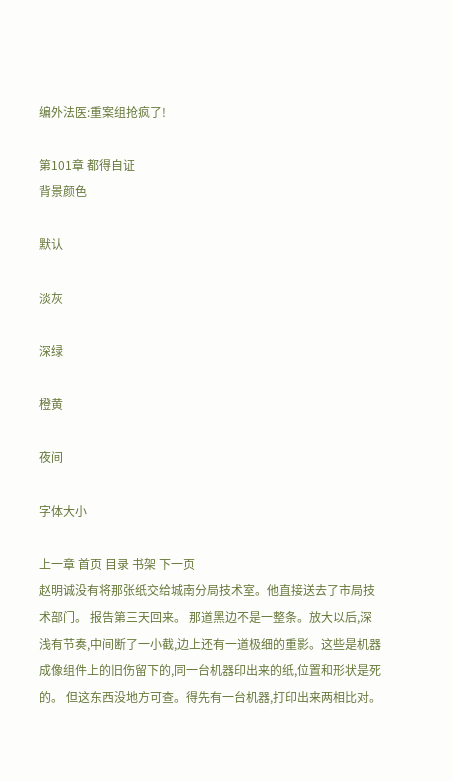编外法医:重案组抢疯了!

第101章 都得自证
背景颜色

默认

淡灰

深绿

橙黄

夜间

字体大小

上一章 首页 目录 书架 下一页
赵明诚没有将那张纸交给城南分局技术室。他直接送去了市局技术部门。 报告第三天回来。 那道黑边不是一整条。放大以后,深浅有节奏,中间断了一小截,边上还有一道极细的重影。这些是机器成像组件上的旧伤留下的,同一台机器印出来的纸,位置和形状是死的。 但这东西没地方可查。得先有一台机器,打印出来两相比对。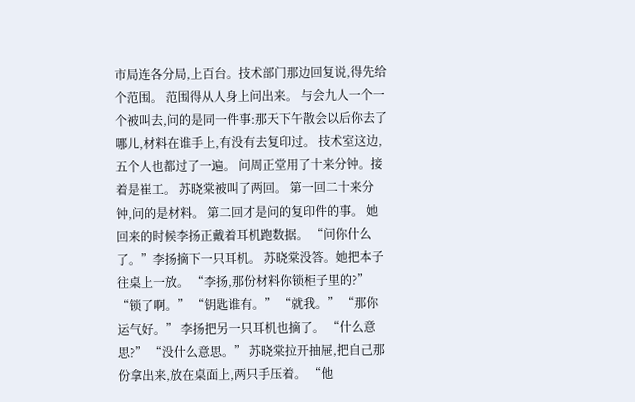市局连各分局,上百台。技术部门那边回复说,得先给个范围。 范围得从人身上问出来。 与会九人一个一个被叫去,问的是同一件事:那天下午散会以后你去了哪儿,材料在谁手上,有没有去复印过。 技术室这边,五个人也都过了一遍。 问周正堂用了十来分钟。接着是崔工。 苏晓棠被叫了两回。 第一回二十来分钟,问的是材料。 第二回才是问的复印件的事。 她回来的时候李扬正戴着耳机跑数据。 “问你什么了。”李扬摘下一只耳机。 苏晓棠没答。她把本子往桌上一放。 “李扬,那份材料你锁柜子里的?” “锁了啊。” “钥匙谁有。” “就我。” “那你运气好。” 李扬把另一只耳机也摘了。 “什么意思?” “没什么意思。” 苏晓棠拉开抽屉,把自己那份拿出来,放在桌面上,两只手压着。 “他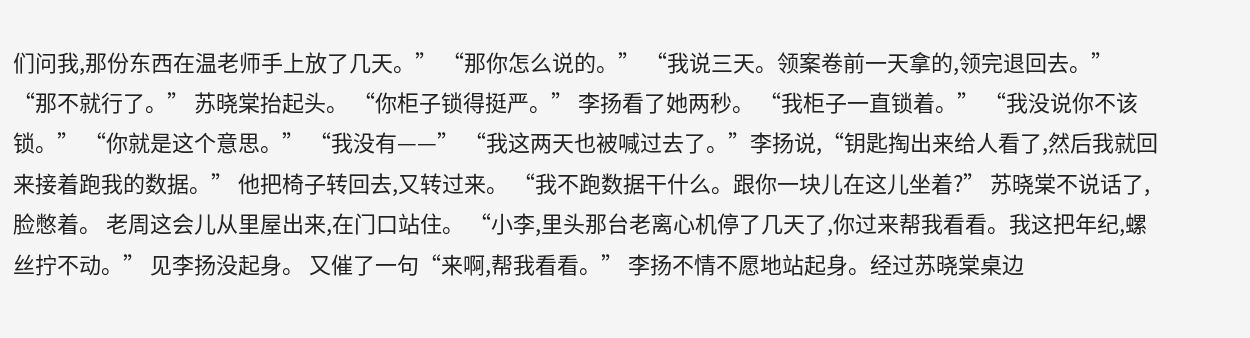们问我,那份东西在温老师手上放了几天。” “那你怎么说的。” “我说三天。领案卷前一天拿的,领完退回去。” “那不就行了。” 苏晓棠抬起头。 “你柜子锁得挺严。” 李扬看了她两秒。 “我柜子一直锁着。” “我没说你不该锁。” “你就是这个意思。” “我没有——” “我这两天也被喊过去了。”李扬说,“钥匙掏出来给人看了,然后我就回来接着跑我的数据。” 他把椅子转回去,又转过来。 “我不跑数据干什么。跟你一块儿在这儿坐着?” 苏晓棠不说话了,脸憋着。 老周这会儿从里屋出来,在门口站住。 “小李,里头那台老离心机停了几天了,你过来帮我看看。我这把年纪,螺丝拧不动。” 见李扬没起身。 又催了一句“来啊,帮我看看。” 李扬不情不愿地站起身。经过苏晓棠桌边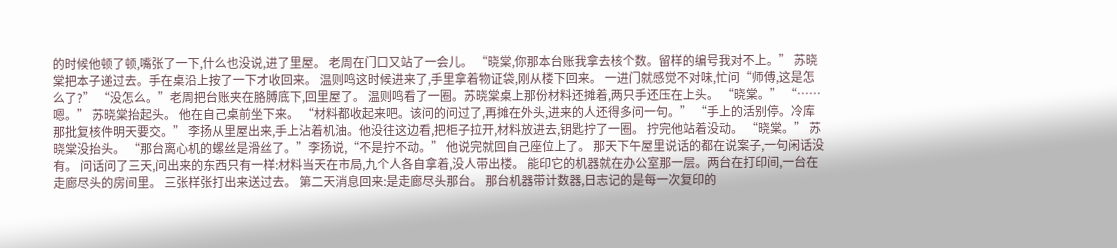的时候他顿了顿,嘴张了一下,什么也没说,进了里屋。 老周在门口又站了一会儿。 “晓棠,你那本台账我拿去核个数。留样的编号我对不上。” 苏晓棠把本子递过去。手在桌沿上按了一下才收回来。 温则鸣这时候进来了,手里拿着物证袋,刚从楼下回来。 一进门就感觉不对味,忙问“师傅,这是怎么了?” “没怎么。”老周把台账夹在胳膊底下,回里屋了。 温则鸣看了一圈。苏晓棠桌上那份材料还摊着,两只手还压在上头。 “晓棠。” “……嗯。” 苏晓棠抬起头。 他在自己桌前坐下来。 “材料都收起来吧。该问的问过了,再摊在外头,进来的人还得多问一句。” “手上的活别停。冷库那批复核件明天要交。” 李扬从里屋出来,手上沾着机油。他没往这边看,把柜子拉开,材料放进去,钥匙拧了一圈。 拧完他站着没动。 “晓棠。” 苏晓棠没抬头。 “那台离心机的螺丝是滑丝了。”李扬说,“不是拧不动。” 他说完就回自己座位上了。 那天下午屋里说话的都在说案子,一句闲话没有。 问话问了三天,问出来的东西只有一样:材料当天在市局,九个人各自拿着,没人带出楼。 能印它的机器就在办公室那一层。两台在打印间,一台在走廊尽头的房间里。 三张样张打出来送过去。 第二天消息回来:是走廊尽头那台。 那台机器带计数器,日志记的是每一次复印的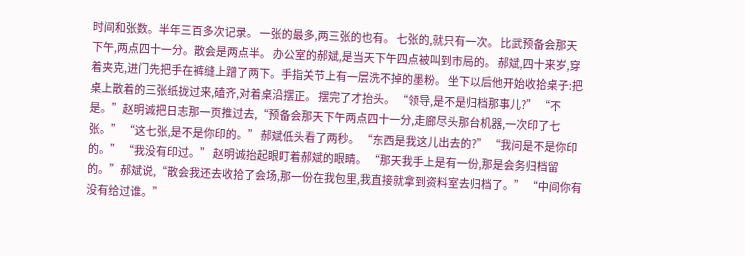时间和张数。半年三百多次记录。 一张的最多,两三张的也有。 七张的,就只有一次。 比武预备会那天下午,两点四十一分。散会是两点半。 办公室的郝斌,是当天下午四点被叫到市局的。 郝斌,四十来岁,穿着夹克,进门先把手在裤缝上蹭了两下。手指关节上有一层洗不掉的墨粉。 坐下以后他开始收拾桌子:把桌上散着的三张纸拢过来,磕齐,对着桌沿摆正。 摆完了才抬头。 “领导,是不是归档那事儿?” “不是。”赵明诚把日志那一页推过去,“预备会那天下午两点四十一分,走廊尽头那台机器,一次印了七张。” “这七张,是不是你印的。” 郝斌低头看了两秒。 “东西是我这儿出去的?” “我问是不是你印的。” “我没有印过。” 赵明诚抬起眼盯着郝斌的眼睛。 “那天我手上是有一份,那是会务归档留的。”郝斌说,“散会我还去收拾了会场,那一份在我包里,我直接就拿到资料室去归档了。” “中间你有没有给过谁。”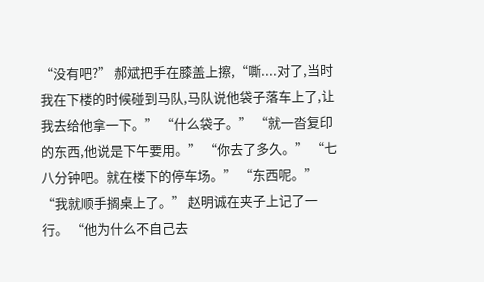“没有吧?” 郝斌把手在膝盖上擦,“嘶....对了,当时我在下楼的时候碰到马队,马队说他袋子落车上了,让我去给他拿一下。” “什么袋子。” “就一沓复印的东西,他说是下午要用。” “你去了多久。” “七八分钟吧。就在楼下的停车场。” “东西呢。” “我就顺手搁桌上了。” 赵明诚在夹子上记了一行。 “他为什么不自己去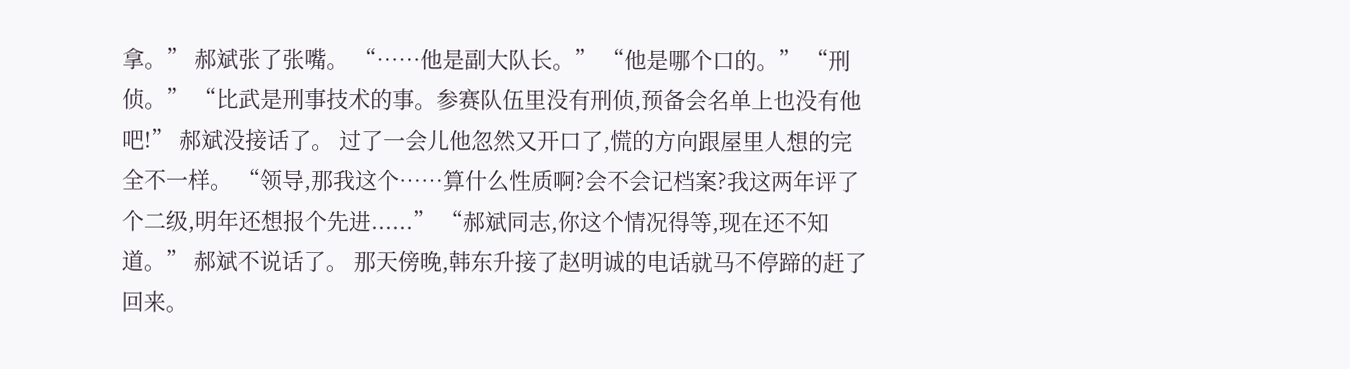拿。” 郝斌张了张嘴。 “……他是副大队长。” “他是哪个口的。” “刑侦。” “比武是刑事技术的事。参赛队伍里没有刑侦,预备会名单上也没有他吧!” 郝斌没接话了。 过了一会儿他忽然又开口了,慌的方向跟屋里人想的完全不一样。 “领导,那我这个……算什么性质啊?会不会记档案?我这两年评了个二级,明年还想报个先进......” “郝斌同志,你这个情况得等,现在还不知道。” 郝斌不说话了。 那天傍晚,韩东升接了赵明诚的电话就马不停蹄的赶了回来。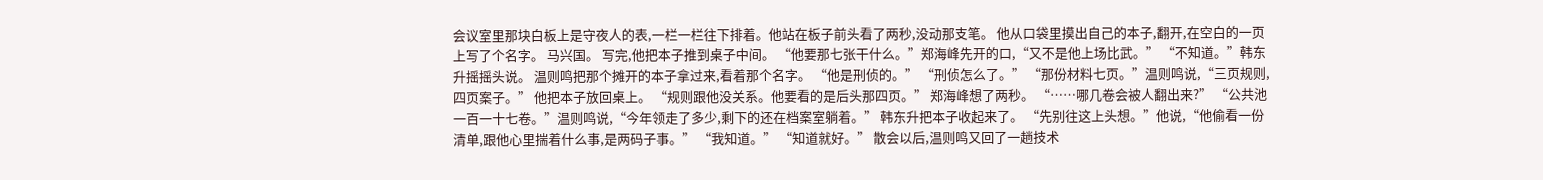会议室里那块白板上是守夜人的表,一栏一栏往下排着。他站在板子前头看了两秒,没动那支笔。 他从口袋里摸出自己的本子,翻开,在空白的一页上写了个名字。 马兴国。 写完,他把本子推到桌子中间。 “他要那七张干什么。”郑海峰先开的口,“又不是他上场比武。” “不知道。”韩东升摇摇头说。 温则鸣把那个摊开的本子拿过来,看着那个名字。 “他是刑侦的。” “刑侦怎么了。” “那份材料七页。”温则鸣说,“三页规则,四页案子。” 他把本子放回桌上。 “规则跟他没关系。他要看的是后头那四页。” 郑海峰想了两秒。 “……哪几卷会被人翻出来?” “公共池一百一十七卷。”温则鸣说,“今年领走了多少,剩下的还在档案室躺着。” 韩东升把本子收起来了。 “先别往这上头想。”他说,“他偷看一份清单,跟他心里揣着什么事,是两码子事。” “我知道。” “知道就好。” 散会以后,温则鸣又回了一趟技术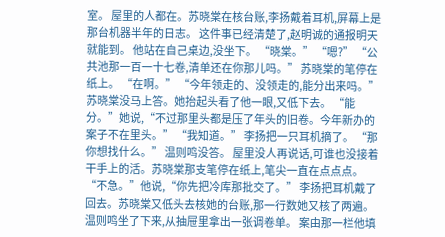室。 屋里的人都在。苏晓棠在核台账,李扬戴着耳机,屏幕上是那台机器半年的日志。 这件事已经清楚了,赵明诚的通报明天就能到。 他站在自己桌边,没坐下。 “晓棠。” “嗯?” “公共池那一百一十七卷,清单还在你那儿吗。” 苏晓棠的笔停在纸上。 “在啊。” “今年领走的、没领走的,能分出来吗。” 苏晓棠没马上答。她抬起头看了他一眼,又低下去。 “能分。”她说,“不过那里头都是压了年头的旧卷。今年新办的案子不在里头。” “我知道。” 李扬把一只耳机摘了。 “那你想找什么。” 温则鸣没答。 屋里没人再说话,可谁也没接着干手上的活。苏晓棠那支笔停在纸上,笔尖一直在点点点。 “不急。”他说,“你先把冷库那批交了。” 李扬把耳机戴了回去。苏晓棠又低头去核她的台账,那一行数她又核了两遍。 温则鸣坐了下来,从抽屉里拿出一张调卷单。 案由那一栏他填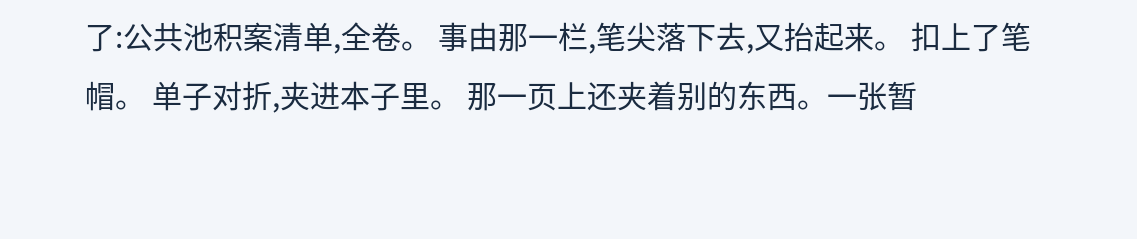了:公共池积案清单,全卷。 事由那一栏,笔尖落下去,又抬起来。 扣上了笔帽。 单子对折,夹进本子里。 那一页上还夹着别的东西。一张暂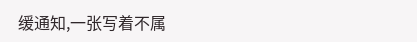缓通知,一张写着不属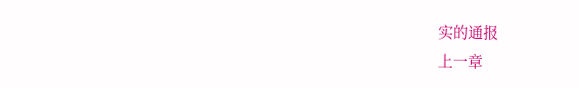实的通报
上一章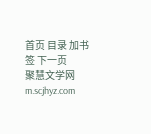首页 目录 加书签 下一页
聚慧文学网 m.scjhyz.com